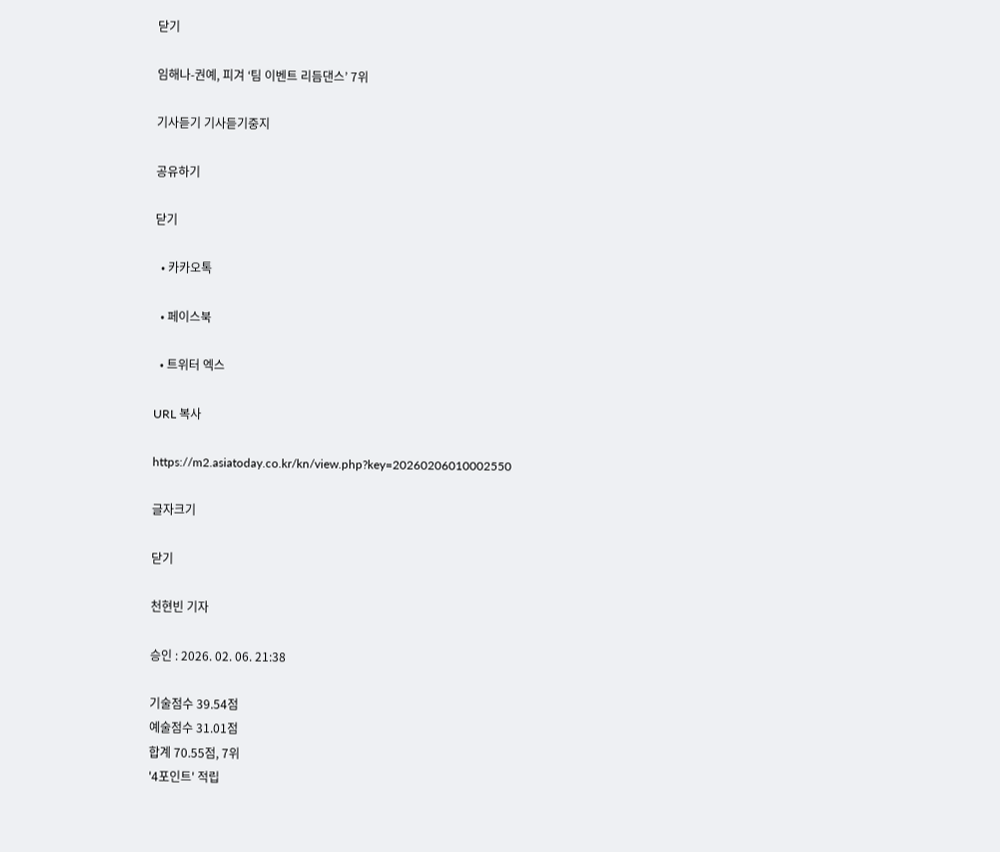닫기

임해나-권예, 피겨 ‘팀 이벤트 리듬댄스’ 7위

기사듣기 기사듣기중지

공유하기

닫기

  • 카카오톡

  • 페이스북

  • 트위터 엑스

URL 복사

https://m2.asiatoday.co.kr/kn/view.php?key=20260206010002550

글자크기

닫기

천현빈 기자

승인 : 2026. 02. 06. 21:38

기술점수 39.54점
예술점수 31.01점
합계 70.55점, 7위
'4포인트' 적립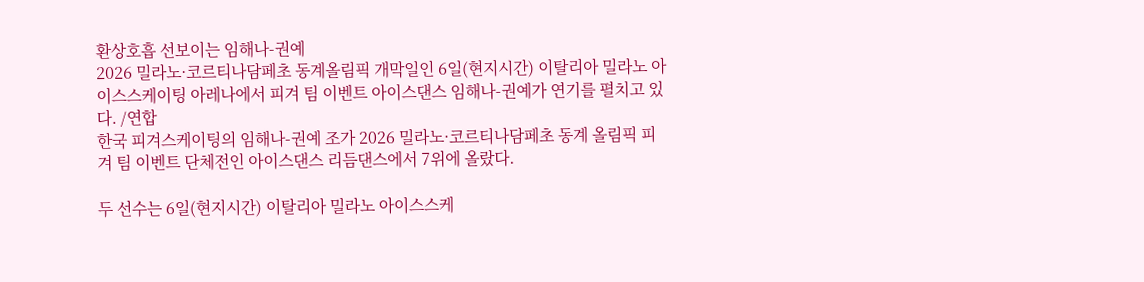환상호흡 선보이는 임해나-권예
2026 밀라노·코르티나담페초 동계올림픽 개막일인 6일(현지시간) 이탈리아 밀라노 아이스스케이팅 아레나에서 피겨 팀 이벤트 아이스댄스 임해나-권예가 연기를 펼치고 있다. /연합
한국 피겨스케이팅의 임해나-권예 조가 2026 밀라노·코르티나담페초 동계 올림픽 피겨 팀 이벤트 단체전인 아이스댄스 리듬댄스에서 7위에 올랐다.

두 선수는 6일(현지시간) 이탈리아 밀라노 아이스스케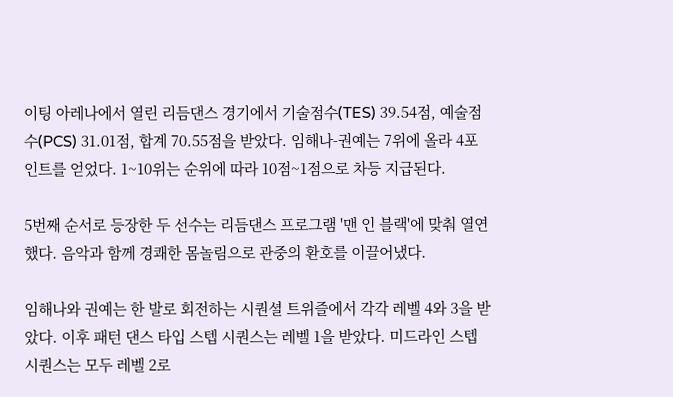이팅 아레나에서 열린 리듬댄스 경기에서 기술점수(TES) 39.54점, 예술점수(PCS) 31.01점, 합계 70.55점을 받았다. 임해나-권예는 7위에 올라 4포인트를 얻었다. 1~10위는 순위에 따라 10점~1점으로 차등 지급된다.

5번째 순서로 등장한 두 선수는 리듬댄스 프로그램 '맨 인 블랙'에 맞춰 열연했다. 음악과 함께 경쾌한 몸놀림으로 관중의 환호를 이끌어냈다.

임해나와 권예는 한 발로 회전하는 시퀀셜 트위즐에서 각각 레벨 4와 3을 받았다. 이후 패턴 댄스 타입 스텝 시퀀스는 레벨 1을 받았다. 미드라인 스텝 시퀀스는 모두 레벨 2로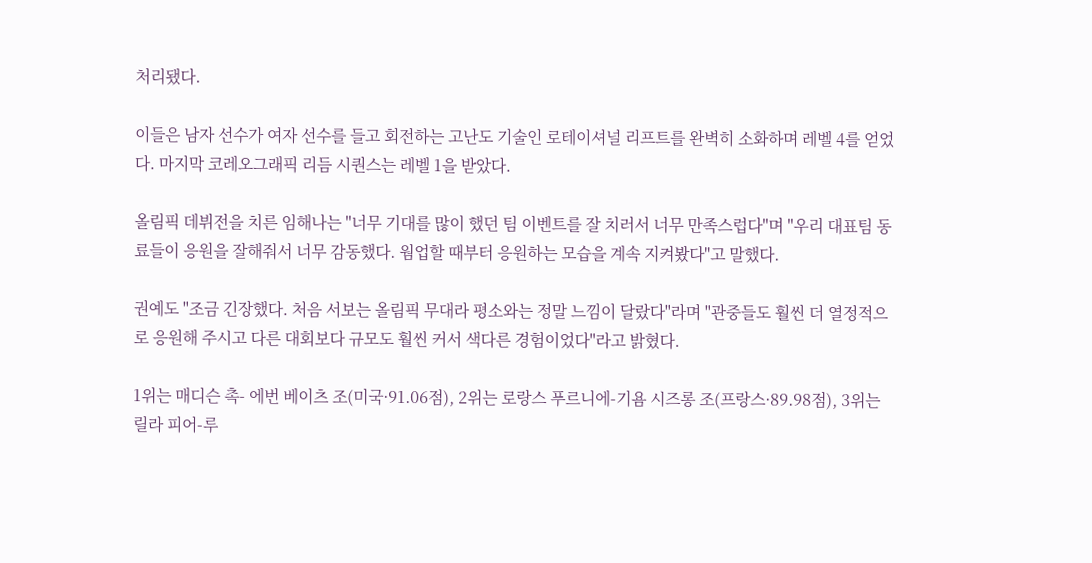처리됐다.

이들은 남자 선수가 여자 선수를 들고 회전하는 고난도 기술인 로테이셔널 리프트를 완벽히 소화하며 레벨 4를 얻었다. 마지막 코레오그래픽 리듬 시퀀스는 레벨 1을 받았다.

올림픽 데뷔전을 치른 임해나는 "너무 기대를 많이 했던 팀 이벤트를 잘 치러서 너무 만족스럽다"며 "우리 대표팀 동료들이 응원을 잘해줘서 너무 감동했다. 웜업할 때부터 응원하는 모습을 계속 지켜봤다"고 말했다.

권예도 "조금 긴장했다. 처음 서보는 올림픽 무대라 평소와는 정말 느낌이 달랐다"라며 "관중들도 훨씬 더 열정적으로 응원해 주시고 다른 대회보다 규모도 훨씬 커서 색다른 경험이었다"라고 밝혔다.

1위는 매디슨 촉- 에번 베이츠 조(미국·91.06점), 2위는 로랑스 푸르니에-기욤 시즈롱 조(프랑스·89.98점), 3위는 릴라 피어-루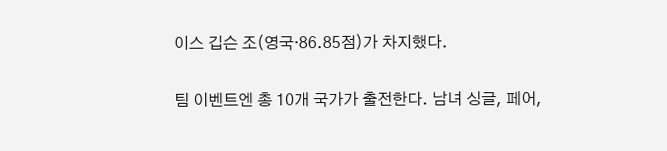이스 깁슨 조(영국·86.85점)가 차지했다.

팀 이벤트엔 총 10개 국가가 출전한다. 남녀 싱글, 페어,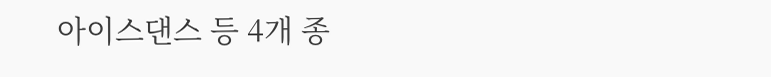아이스댄스 등 4개 종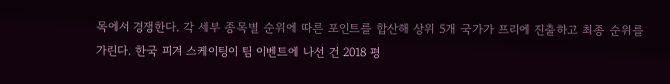목에서 경쟁한다. 각 세부 종목별 순위에 따른 포인트를 합산해 상위 5개 국가가 프리에 진출하고 최종 순위를 가린다. 한국 피겨 스케이팅이 팀 이벤트에 나선 건 2018 평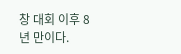창 대회 이후 8년 만이다.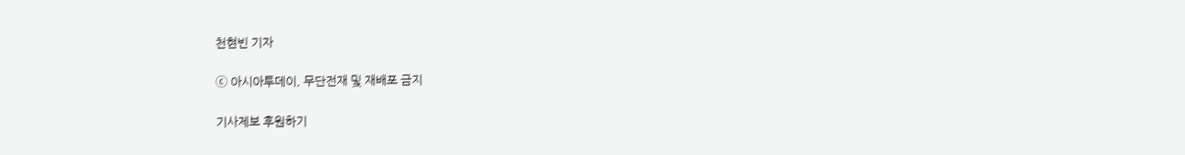천현빈 기자

ⓒ 아시아투데이, 무단전재 및 재배포 금지

기사제보 후원하기